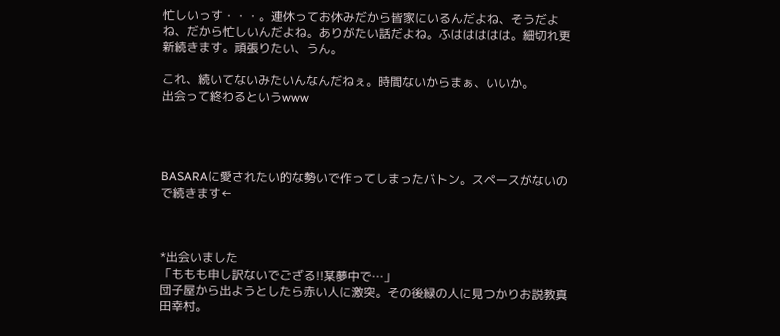忙しいっす・・・。連休ってお休みだから皆家にいるんだよね、そうだよね、だから忙しいんだよね。ありがたい話だよね。ふははははは。細切れ更新続きます。頑張りたい、うん。

これ、続いてないみたいんなんだねぇ。時間ないからまぁ、いいか。
出会って終わるというwww




BASARAに愛されたい的な勢いで作ってしまったバトン。スペースがないので続きます←



*出会いました
「ももも申し訳ないでござる!!某夢中で…」
団子屋から出ようとしたら赤い人に激突。その後緑の人に見つかりお説教真田幸村。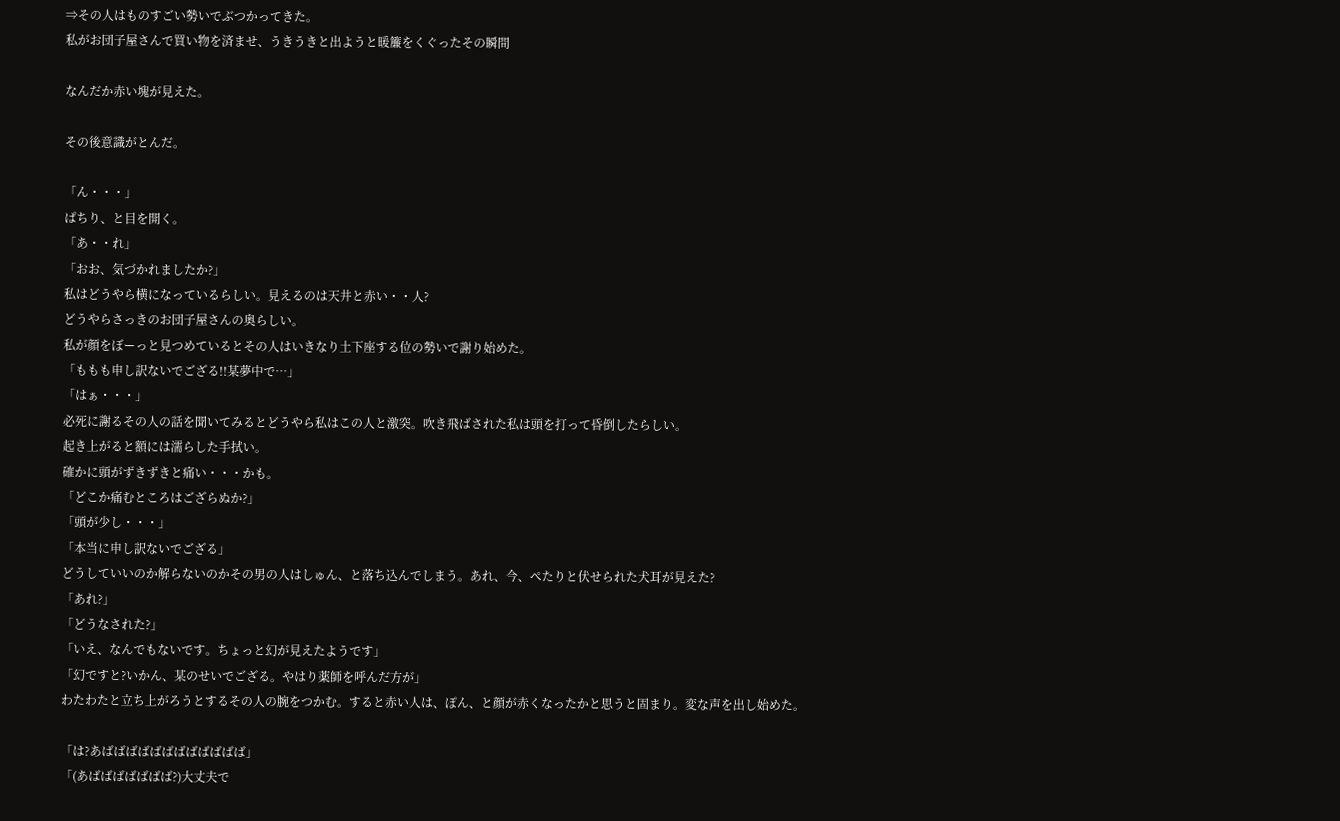⇒その人はものすごい勢いでぶつかってきた。
私がお団子屋さんで買い物を済ませ、うきうきと出ようと暖簾をくぐったその瞬間

なんだか赤い塊が見えた。

その後意識がとんだ。

「ん・・・」
ぱちり、と目を開く。
「あ・・れ」
「おお、気づかれましたか?」
私はどうやら横になっているらしい。見えるのは天井と赤い・・人?
どうやらさっきのお団子屋さんの奥らしい。
私が顔をぼーっと見つめているとその人はいきなり土下座する位の勢いで謝り始めた。
「ももも申し訳ないでござる!!某夢中で…」
「はぁ・・・」
必死に謝るその人の話を聞いてみるとどうやら私はこの人と激突。吹き飛ばされた私は頭を打って昏倒したらしい。
起き上がると額には濡らした手拭い。
確かに頭がずきずきと痛い・・・かも。
「どこか痛むところはござらぬか?」
「頭が少し・・・」
「本当に申し訳ないでござる」
どうしていいのか解らないのかその男の人はしゅん、と落ち込んでしまう。あれ、今、ぺたりと伏せられた犬耳が見えた?
「あれ?」
「どうなされた?」
「いえ、なんでもないです。ちょっと幻が見えたようです」
「幻ですと?いかん、某のせいでござる。やはり薬師を呼んだ方が」
わたわたと立ち上がろうとするその人の腕をつかむ。すると赤い人は、ぽん、と顔が赤くなったかと思うと固まり。変な声を出し始めた。

「は?あばばばばばばばばばばばば」
「(あばばばばばばば?)大丈夫で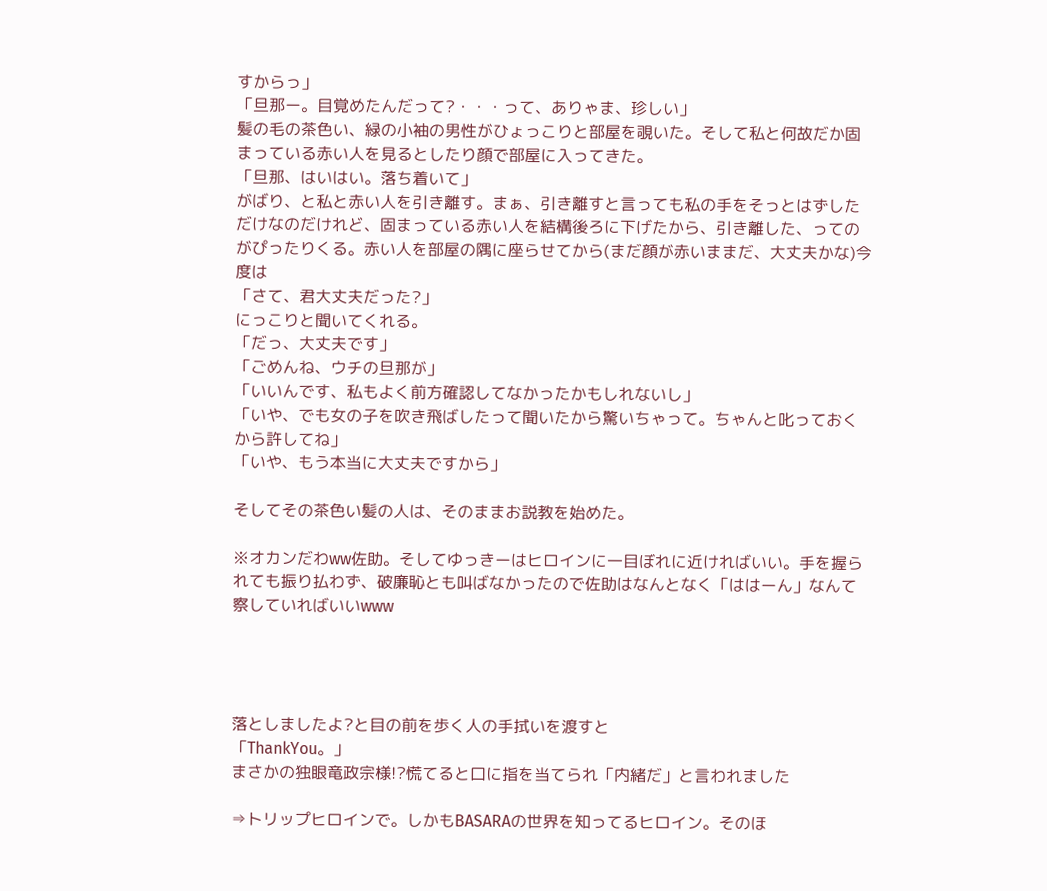すからっ」
「旦那ー。目覚めたんだって?・・・って、ありゃま、珍しい」
髪の毛の茶色い、緑の小袖の男性がひょっこりと部屋を覗いた。そして私と何故だか固まっている赤い人を見るとしたり顔で部屋に入ってきた。
「旦那、はいはい。落ち着いて」
がばり、と私と赤い人を引き離す。まぁ、引き離すと言っても私の手をそっとはずしただけなのだけれど、固まっている赤い人を結構後ろに下げたから、引き離した、ってのがぴったりくる。赤い人を部屋の隅に座らせてから(まだ顔が赤いままだ、大丈夫かな)今度は
「さて、君大丈夫だった?」
にっこりと聞いてくれる。
「だっ、大丈夫です」
「ごめんね、ウチの旦那が」
「いいんです、私もよく前方確認してなかったかもしれないし」
「いや、でも女の子を吹き飛ばしたって聞いたから驚いちゃって。ちゃんと叱っておくから許してね」
「いや、もう本当に大丈夫ですから」

そしてその茶色い髪の人は、そのままお説教を始めた。

※オカンだわww佐助。そしてゆっきーはヒロインに一目ぼれに近ければいい。手を握られても振り払わず、破廉恥とも叫ばなかったので佐助はなんとなく「ははーん」なんて察していればいいwww




落としましたよ?と目の前を歩く人の手拭いを渡すと
「ThankYou。」
まさかの独眼竜政宗様!?慌てると口に指を当てられ「内緒だ」と言われました

⇒トリップヒロインで。しかもBASARAの世界を知ってるヒロイン。そのほ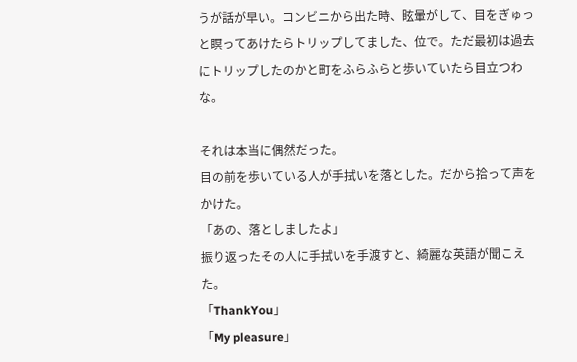うが話が早い。コンビニから出た時、眩暈がして、目をぎゅっと瞑ってあけたらトリップしてました、位で。ただ最初は過去にトリップしたのかと町をふらふらと歩いていたら目立つわな。

それは本当に偶然だった。
目の前を歩いている人が手拭いを落とした。だから拾って声をかけた。
「あの、落としましたよ」
振り返ったその人に手拭いを手渡すと、綺麗な英語が聞こえた。
「ThankYou」
「My pleasure」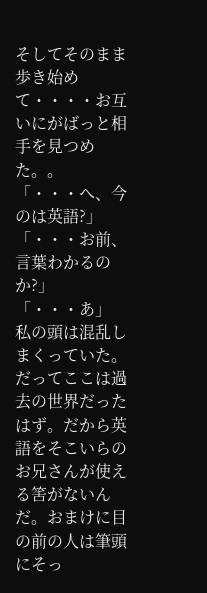そしてそのまま歩き始めて・・・・お互いにがばっと相手を見つめた。。
「・・・へ、今のは英語?」
「・・・お前、言葉わかるのか?」
「・・・あ」
私の頭は混乱しまくっていた。だってここは過去の世界だったはず。だから英語をそこいらのお兄さんが使える筈がないんだ。おまけに目の前の人は筆頭にそっ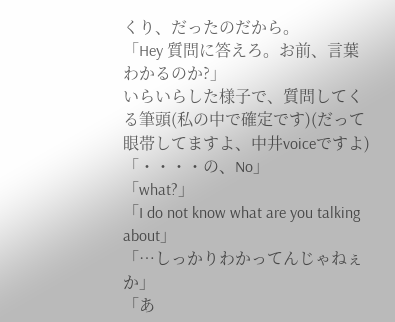くり、だったのだから。
「Hey 質問に答えろ。お前、言葉わかるのか?」
いらいらした様子で、質問してくる筆頭(私の中で確定です)(だって眼帯してますよ、中井voiceですよ)
「・・・・の、No」
「what?」
「I do not know what are you talking about」
「…しっかりわかってんじゃねぇか」
「あ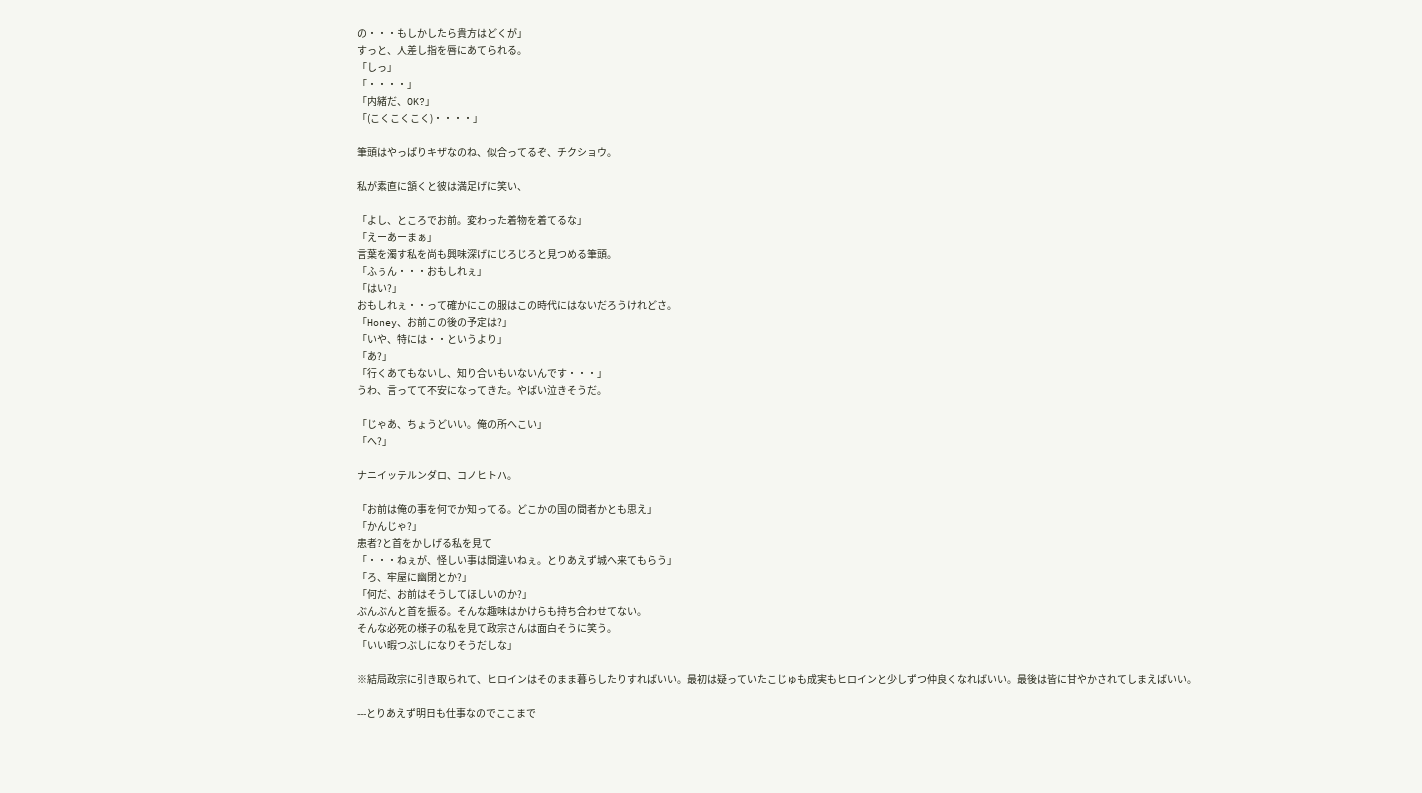の・・・もしかしたら貴方はどくが」
すっと、人差し指を唇にあてられる。
「しっ」
「・・・・」
「内緒だ、OK?」
「(こくこくこく)・・・・」

筆頭はやっぱりキザなのね、似合ってるぞ、チクショウ。

私が素直に頷くと彼は満足げに笑い、

「よし、ところでお前。変わった着物を着てるな」
「えーあーまぁ」
言葉を濁す私を尚も興味深げにじろじろと見つめる筆頭。
「ふぅん・・・おもしれぇ」
「はい?」
おもしれぇ・・って確かにこの服はこの時代にはないだろうけれどさ。
「Honey、お前この後の予定は?」
「いや、特には・・というより」
「あ?」
「行くあてもないし、知り合いもいないんです・・・」
うわ、言ってて不安になってきた。やばい泣きそうだ。

「じゃあ、ちょうどいい。俺の所へこい」
「へ?」

ナニイッテルンダロ、コノヒトハ。

「お前は俺の事を何でか知ってる。どこかの国の間者かとも思え」
「かんじゃ?」
患者?と首をかしげる私を見て
「・・・ねぇが、怪しい事は間違いねぇ。とりあえず城へ来てもらう」
「ろ、牢屋に幽閉とか?」
「何だ、お前はそうしてほしいのか?」
ぶんぶんと首を振る。そんな趣味はかけらも持ち合わせてない。
そんな必死の様子の私を見て政宗さんは面白そうに笑う。
「いい暇つぶしになりそうだしな」

※結局政宗に引き取られて、ヒロインはそのまま暮らしたりすればいい。最初は疑っていたこじゅも成実もヒロインと少しずつ仲良くなればいい。最後は皆に甘やかされてしまえばいい。

---とりあえず明日も仕事なのでここまで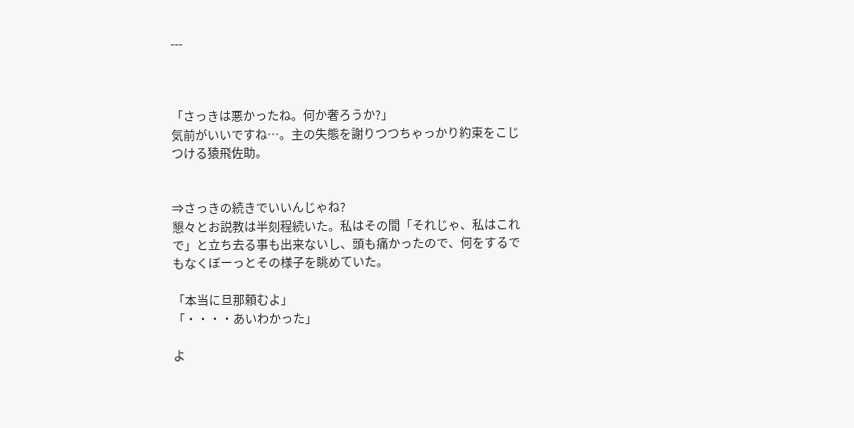---



「さっきは悪かったね。何か奢ろうか?」
気前がいいですね…。主の失態を謝りつつちゃっかり約束をこじつける猿飛佐助。


⇒さっきの続きでいいんじゃね?
懇々とお説教は半刻程続いた。私はその間「それじゃ、私はこれで」と立ち去る事も出来ないし、頭も痛かったので、何をするでもなくぼーっとその様子を眺めていた。

「本当に旦那頼むよ」
「・・・・あいわかった」

よ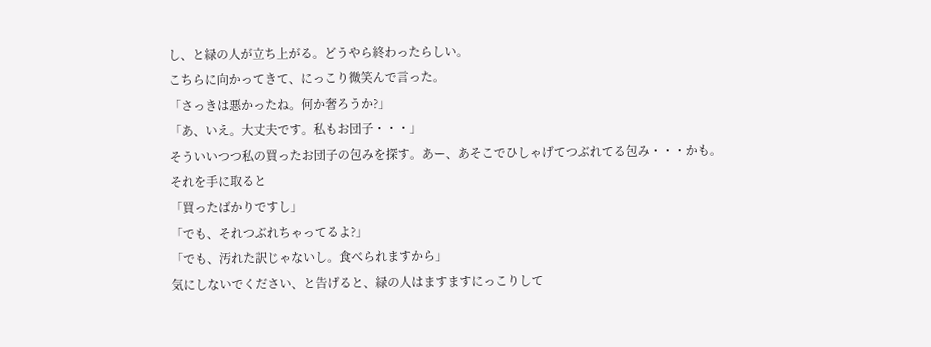し、と緑の人が立ち上がる。どうやら終わったらしい。
こちらに向かってきて、にっこり微笑んで言った。
「さっきは悪かったね。何か奢ろうか?」
「あ、いえ。大丈夫です。私もお団子・・・」
そういいつつ私の買ったお団子の包みを探す。あー、あそこでひしゃげてつぶれてる包み・・・かも。
それを手に取ると
「買ったばかりですし」
「でも、それつぶれちゃってるよ?」
「でも、汚れた訳じゃないし。食べられますから」
気にしないでください、と告げると、緑の人はますますにっこりして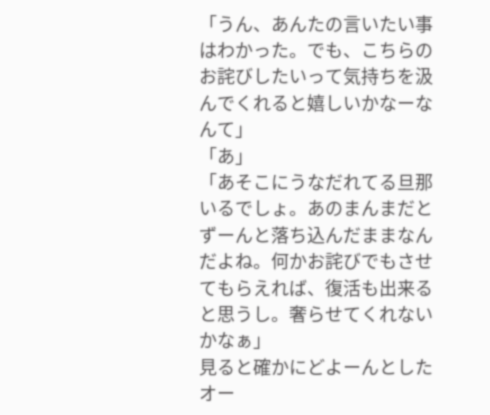「うん、あんたの言いたい事はわかった。でも、こちらのお詫びしたいって気持ちを汲んでくれると嬉しいかなーなんて」
「あ」
「あそこにうなだれてる旦那いるでしょ。あのまんまだとずーんと落ち込んだままなんだよね。何かお詫びでもさせてもらえれば、復活も出来ると思うし。奢らせてくれないかなぁ」
見ると確かにどよーんとしたオー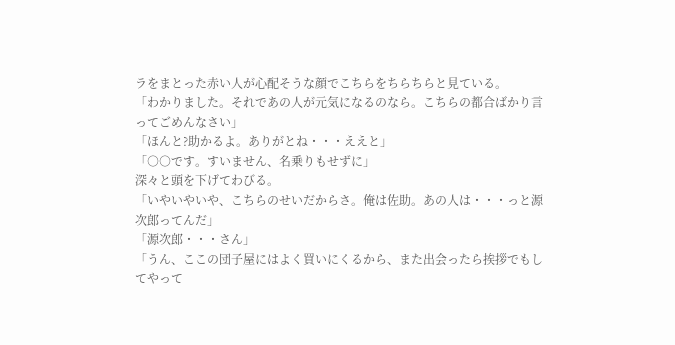ラをまとった赤い人が心配そうな顔でこちらをちらちらと見ている。
「わかりました。それであの人が元気になるのなら。こちらの都合ばかり言ってごめんなさい」
「ほんと?助かるよ。ありがとね・・・ええと」
「○○です。すいません、名乗りもせずに」
深々と頭を下げてわびる。
「いやいやいや、こちらのせいだからさ。俺は佐助。あの人は・・・っと源次郎ってんだ」
「源次郎・・・さん」
「うん、ここの団子屋にはよく買いにくるから、また出会ったら挨拶でもしてやって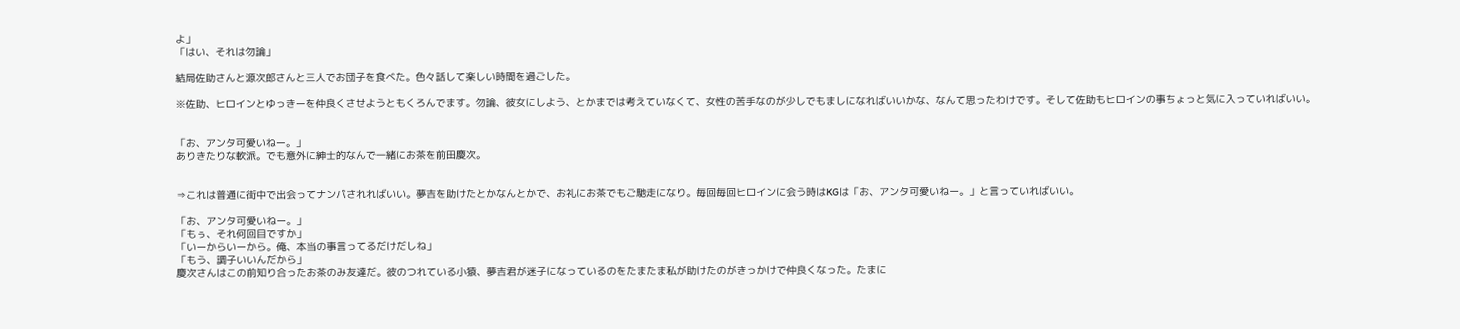よ」
「はい、それは勿論」

結局佐助さんと源次郎さんと三人でお団子を食べた。色々話して楽しい時間を過ごした。

※佐助、ヒロインとゆっきーを仲良くさせようともくろんでます。勿論、彼女にしよう、とかまでは考えていなくて、女性の苦手なのが少しでもましになればいいかな、なんて思ったわけです。そして佐助もヒロインの事ちょっと気に入っていればいい。


「お、アンタ可愛いねー。」
ありきたりな軟派。でも意外に紳士的なんで一緒にお茶を前田慶次。


⇒これは普通に街中で出会ってナンパされればいい。夢吉を助けたとかなんとかで、お礼にお茶でもご馳走になり。毎回毎回ヒロインに会う時はKGは「お、アンタ可愛いねー。」と言っていればいい。

「お、アンタ可愛いねー。」
「もぅ、それ何回目ですか」
「いーからいーから。俺、本当の事言ってるだけだしね」
「もう、調子いいんだから」
慶次さんはこの前知り合ったお茶のみ友達だ。彼のつれている小猿、夢吉君が迷子になっているのをたまたま私が助けたのがきっかけで仲良くなった。たまに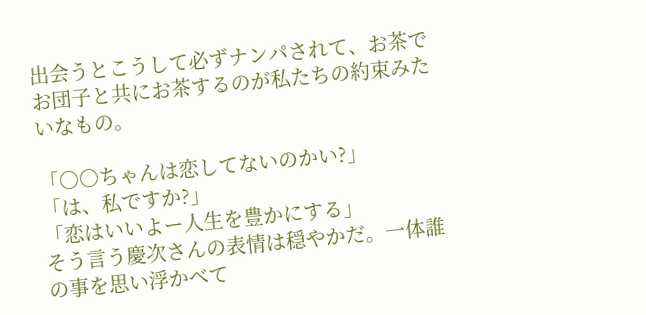出会うとこうして必ずナンパされて、お茶でお団子と共にお茶するのが私たちの約束みたいなもの。

「○○ちゃんは恋してないのかい?」
「は、私ですか?」
「恋はいいよー人生を豊かにする」
そう言う慶次さんの表情は穏やかだ。一体誰の事を思い浮かべて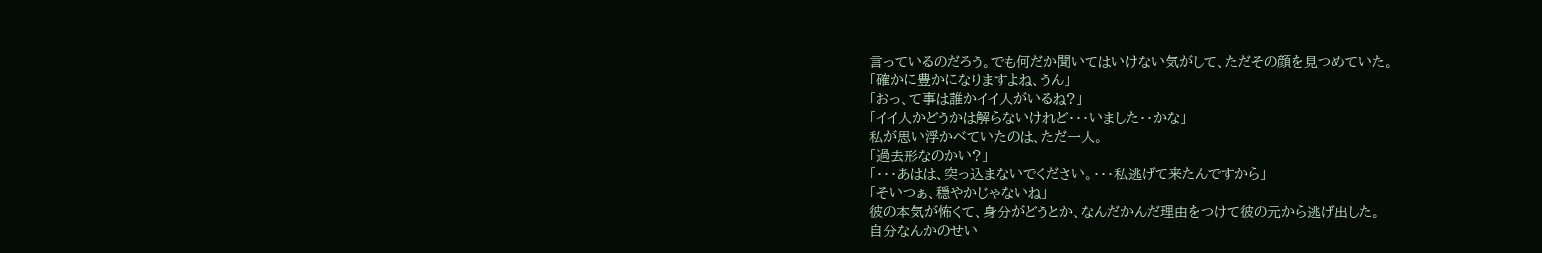言っているのだろう。でも何だか聞いてはいけない気がして、ただその顔を見つめていた。
「確かに豊かになりますよね、うん」
「おっ、て事は誰かイイ人がいるね?」
「イイ人かどうかは解らないけれど・・・いました・・かな」
私が思い浮かべていたのは、ただ一人。
「過去形なのかい?」
「・・・あはは、突っ込まないでください。・・・私逃げて来たんですから」
「そいつぁ、穏やかじゃないね」
彼の本気が怖くて、身分がどうとか、なんだかんだ理由をつけて彼の元から逃げ出した。
自分なんかのせい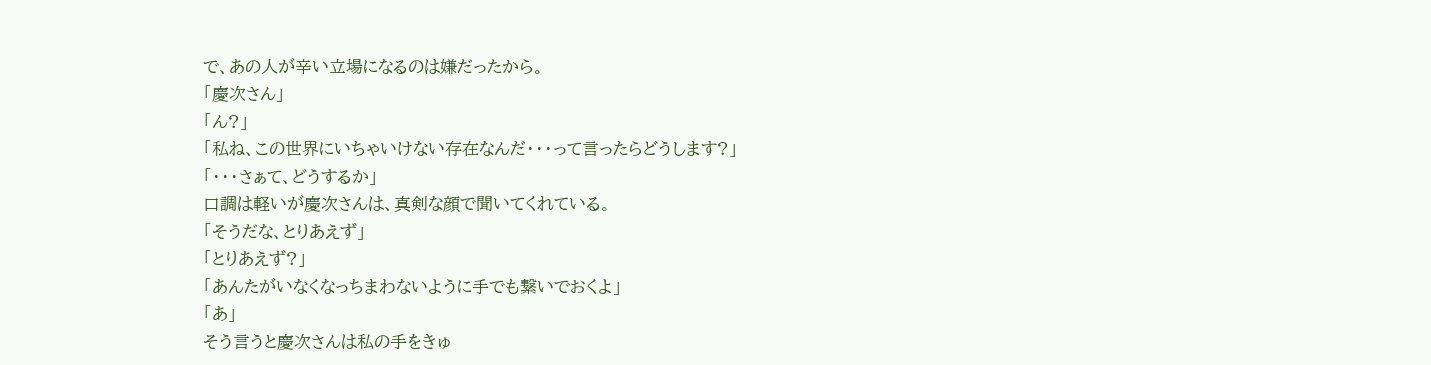で、あの人が辛い立場になるのは嫌だったから。
「慶次さん」
「ん?」
「私ね、この世界にいちゃいけない存在なんだ・・・って言ったらどうします?」
「・・・さぁて、どうするか」
口調は軽いが慶次さんは、真剣な顔で聞いてくれている。
「そうだな、とりあえず」
「とりあえず?」
「あんたがいなくなっちまわないように手でも繋いでおくよ」
「あ」
そう言うと慶次さんは私の手をきゅ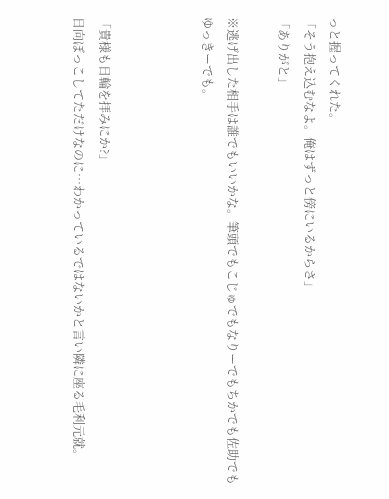っと握ってくれた。
「そう抱え込むなよ。俺はずっと傍にいるからさ」
「ありがと」

※逃げ出した相手は誰でもいいかな。筆頭でもこじゅでもなりーでもちかでも佐助でもゆっきーでも。



「貴様も日輪を拝みにか?」
日向ぼっこしてただけなのに…わかっているではないかと言い隣に座る毛利元就。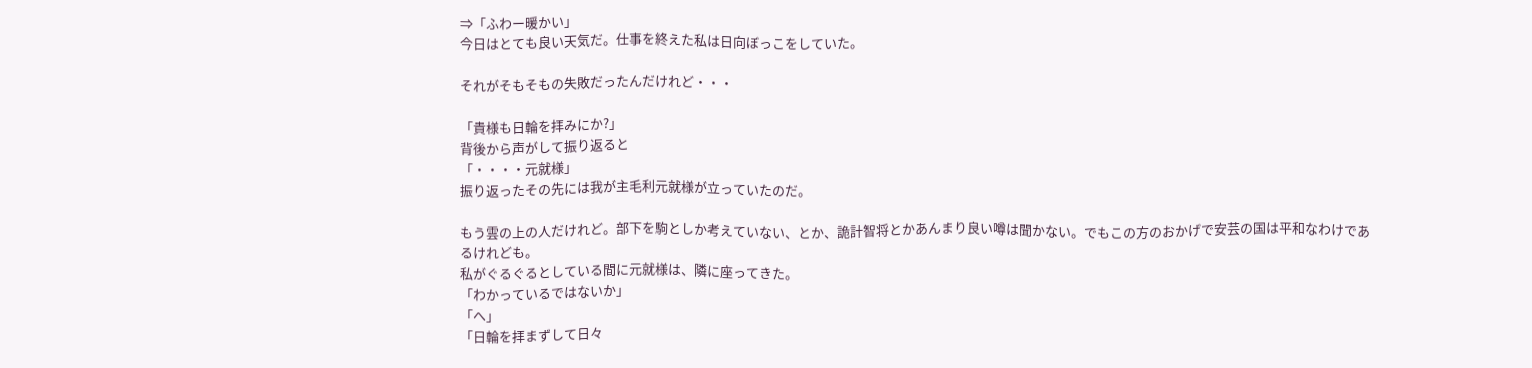⇒「ふわー暖かい」
今日はとても良い天気だ。仕事を終えた私は日向ぼっこをしていた。

それがそもそもの失敗だったんだけれど・・・

「貴様も日輪を拝みにか?」
背後から声がして振り返ると
「・・・・元就様」
振り返ったその先には我が主毛利元就様が立っていたのだ。

もう雲の上の人だけれど。部下を駒としか考えていない、とか、詭計智将とかあんまり良い噂は聞かない。でもこの方のおかげで安芸の国は平和なわけであるけれども。
私がぐるぐるとしている間に元就様は、隣に座ってきた。
「わかっているではないか」
「へ」
「日輪を拝まずして日々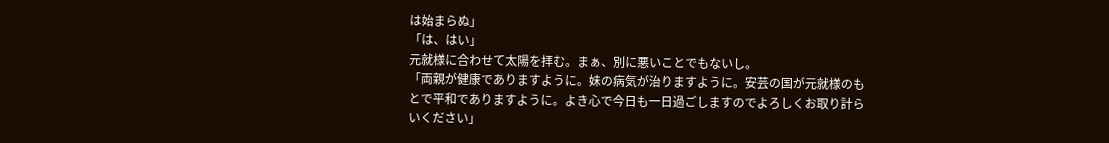は始まらぬ」
「は、はい」
元就様に合わせて太陽を拝む。まぁ、別に悪いことでもないし。
「両親が健康でありますように。妹の病気が治りますように。安芸の国が元就様のもとで平和でありますように。よき心で今日も一日過ごしますのでよろしくお取り計らいください」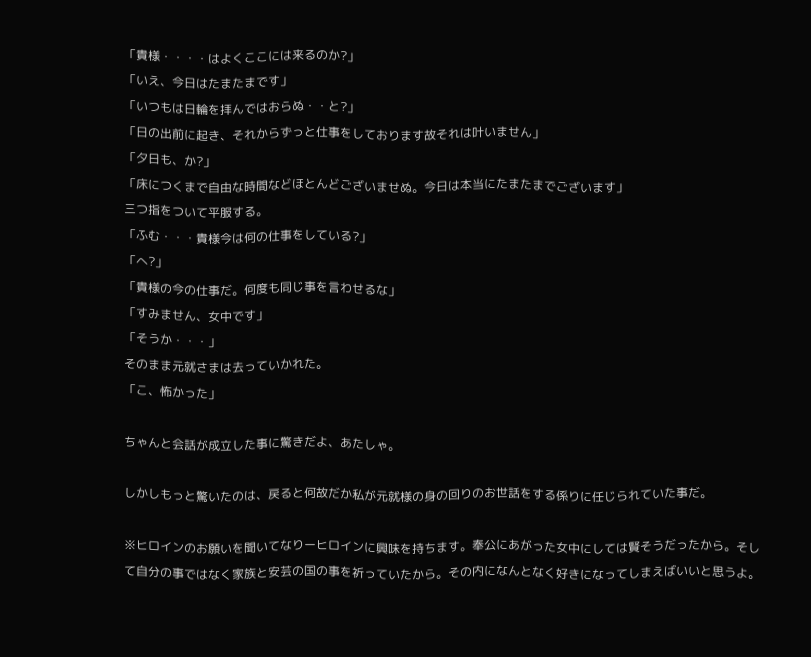「貴様・・・・はよくここには来るのか?」
「いえ、今日はたまたまです」
「いつもは日輪を拝んではおらぬ・・と?」
「日の出前に起き、それからずっと仕事をしております故それは叶いません」
「夕日も、か?」
「床につくまで自由な時間などほとんどございませぬ。今日は本当にたまたまでございます」
三つ指をついて平服する。
「ふむ・・・貴様今は何の仕事をしている?」
「へ?」
「貴様の今の仕事だ。何度も同じ事を言わせるな」
「すみません、女中です」
「そうか・・・」
そのまま元就さまは去っていかれた。
「こ、怖かった」

ちゃんと会話が成立した事に驚きだよ、あたしゃ。

しかしもっと驚いたのは、戻ると何故だか私が元就様の身の回りのお世話をする係りに任じられていた事だ。

※ヒロインのお願いを聞いてなりーヒロインに興味を持ちます。奉公にあがった女中にしては賢そうだったから。そして自分の事ではなく家族と安芸の国の事を祈っていたから。その内になんとなく好きになってしまえばいいと思うよ。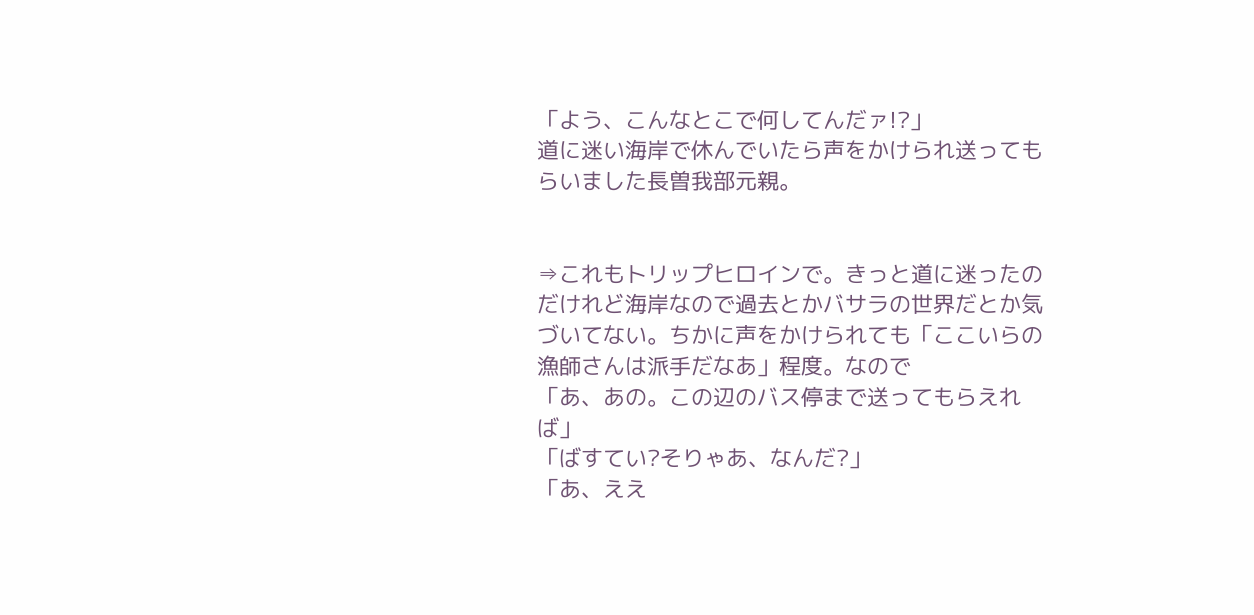「よう、こんなとこで何してんだァ!?」
道に迷い海岸で休んでいたら声をかけられ送ってもらいました長曽我部元親。


⇒これもトリップヒロインで。きっと道に迷ったのだけれど海岸なので過去とかバサラの世界だとか気づいてない。ちかに声をかけられても「ここいらの漁師さんは派手だなあ」程度。なので
「あ、あの。この辺のバス停まで送ってもらえれば」
「ばすてい?そりゃあ、なんだ?」
「あ、ええ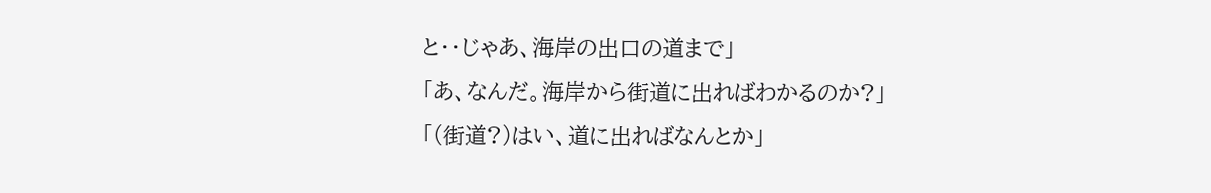と・・じゃあ、海岸の出口の道まで」
「あ、なんだ。海岸から街道に出ればわかるのか?」
「(街道?)はい、道に出ればなんとか」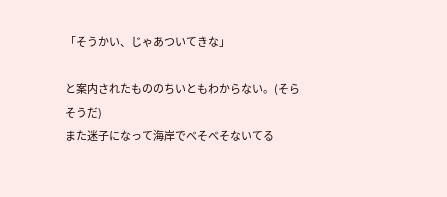「そうかい、じゃあついてきな」

と案内されたもののちいともわからない。(そらそうだ)
また迷子になって海岸でべそべそないてる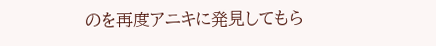のを再度アニキに発見してもら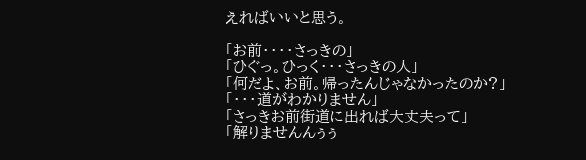えればいいと思う。

「お前・・・・さっきの」
「ひぐっ。ひっく・・・さっきの人」
「何だよ、お前。帰ったんじゃなかったのか?」
「・・・道がわかりません」
「さっきお前街道に出れば大丈夫って」
「解りませんんぅぅ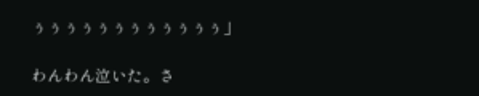ぅぅぅぅぅぅぅぅぅぅぅぅ」

わんわん泣いた。さ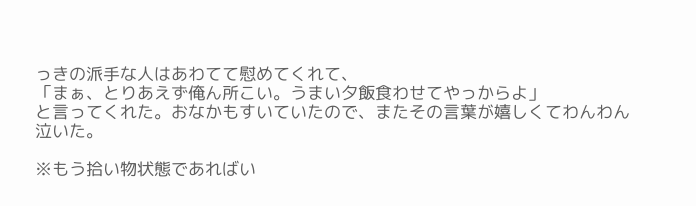っきの派手な人はあわてて慰めてくれて、
「まぁ、とりあえず俺ん所こい。うまい夕飯食わせてやっからよ」
と言ってくれた。おなかもすいていたので、またその言葉が嬉しくてわんわん泣いた。

※もう拾い物状態であればい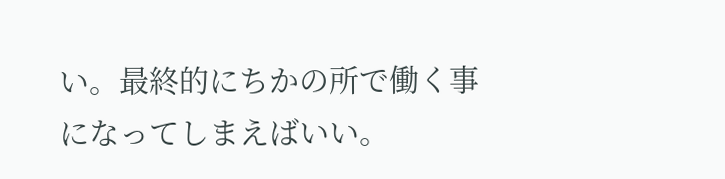い。最終的にちかの所で働く事になってしまえばいい。